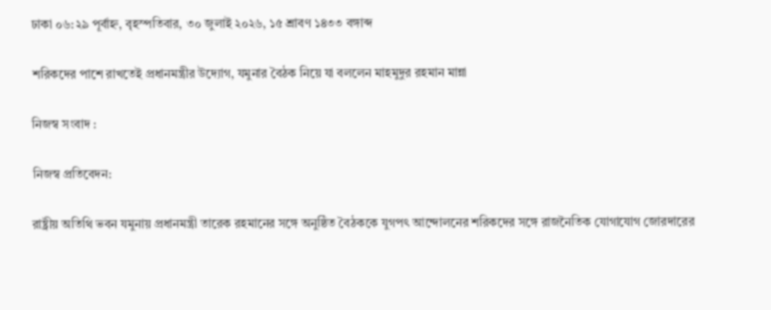ঢাকা ০৬:২৯ পূর্বাহ্ন, বৃহস্পতিবার, ৩০ জুলাই ২০২৬, ১৫ শ্রাবণ ১৪৩৩ বঙ্গাব্দ

শরিকদের পাশে রাখতেই প্রধানমন্ত্রীর উদ্যোগ, যমুনার বৈঠক নিয়ে যা বললেন মাহমুদুর রহমান মান্না

নিজস্ব সংবাদ :

নিজস্ব প্রতিবেদন:

রাষ্ট্রীয় অতিথি ভবন যমুনায় প্রধানমন্ত্রী তারেক রহমানের সঙ্গে অনুষ্ঠিত বৈঠককে যুগপৎ আন্দোলনের শরিকদের সঙ্গে রাজনৈতিক যোগাযোগ জোরদারের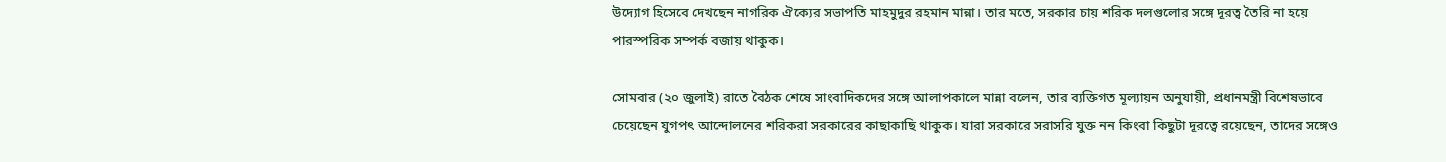উদ্যোগ হিসেবে দেখছেন নাগরিক ঐক্যের সভাপতি মাহমুদুর রহমান মান্না। তার মতে, সরকার চায় শরিক দলগুলোর সঙ্গে দূরত্ব তৈরি না হয়ে পারস্পরিক সম্পর্ক বজায় থাকুক।

সোমবার (২০ জুলাই) রাতে বৈঠক শেষে সাংবাদিকদের সঙ্গে আলাপকালে মান্না বলেন, তার ব্যক্তিগত মূল্যায়ন অনুযায়ী, প্রধানমন্ত্রী বিশেষভাবে চেয়েছেন যুগপৎ আন্দোলনের শরিকরা সরকারের কাছাকাছি থাকুক। যারা সরকারে সরাসরি যুক্ত নন কিংবা কিছুটা দূরত্বে রয়েছেন, তাদের সঙ্গেও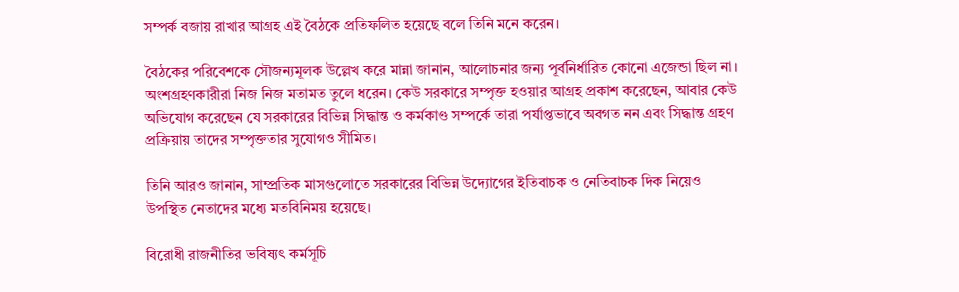সম্পর্ক বজায় রাখার আগ্রহ এই বৈঠকে প্রতিফলিত হয়েছে বলে তিনি মনে করেন।

বৈঠকের পরিবেশকে সৌজন্যমূলক উল্লেখ করে মান্না জানান, আলোচনার জন্য পূর্বনির্ধারিত কোনো এজেন্ডা ছিল না। অংশগ্রহণকারীরা নিজ নিজ মতামত তুলে ধরেন। কেউ সরকারে সম্পৃক্ত হওয়ার আগ্রহ প্রকাশ করেছেন, আবার কেউ অভিযোগ করেছেন যে সরকারের বিভিন্ন সিদ্ধান্ত ও কর্মকাণ্ড সম্পর্কে তারা পর্যাপ্তভাবে অবগত নন এবং সিদ্ধান্ত গ্রহণ প্রক্রিয়ায় তাদের সম্পৃক্ততার সুযোগও সীমিত।

তিনি আরও জানান, সাম্প্রতিক মাসগুলোতে সরকারের বিভিন্ন উদ্যোগের ইতিবাচক ও নেতিবাচক দিক নিয়েও উপস্থিত নেতাদের মধ্যে মতবিনিময় হয়েছে।

বিরোধী রাজনীতির ভবিষ্যৎ কর্মসূচি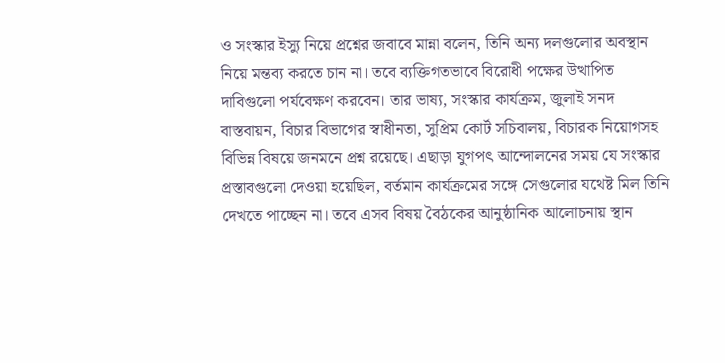ও সংস্কার ইস্যু নিয়ে প্রশ্নের জবাবে মান্না বলেন, তিনি অন্য দলগুলোর অবস্থান নিয়ে মন্তব্য করতে চান না। তবে ব্যক্তিগতভাবে বিরোধী পক্ষের উত্থাপিত দাবিগুলো পর্যবেক্ষণ করবেন। তার ভাষ্য, সংস্কার কার্যক্রম, জুলাই সনদ বাস্তবায়ন, বিচার বিভাগের স্বাধীনতা, সুপ্রিম কোর্ট সচিবালয়, বিচারক নিয়োগসহ বিভিন্ন বিষয়ে জনমনে প্রশ্ন রয়েছে। এছাড়া যুগপৎ আন্দোলনের সময় যে সংস্কার প্রস্তাবগুলো দেওয়া হয়েছিল, বর্তমান কার্যক্রমের সঙ্গে সেগুলোর যথেষ্ট মিল তিনি দেখতে পাচ্ছেন না। তবে এসব বিষয় বৈঠকের আনুষ্ঠানিক আলোচনায় স্থান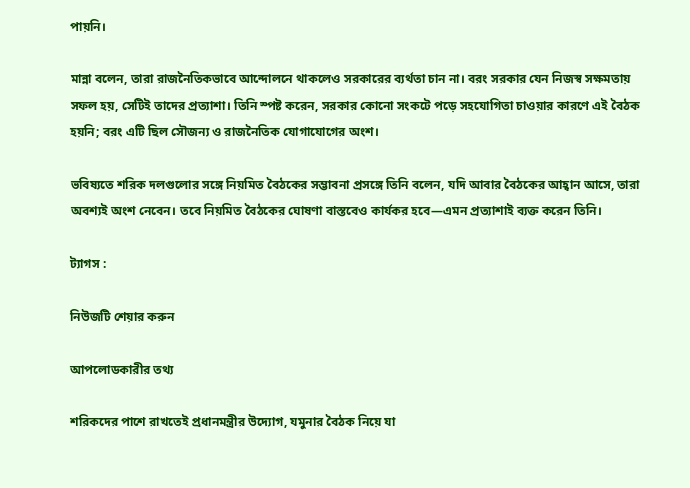পায়নি।

মান্না বলেন, তারা রাজনৈতিকভাবে আন্দোলনে থাকলেও সরকারের ব্যর্থতা চান না। বরং সরকার যেন নিজস্ব সক্ষমতায় সফল হয়, সেটিই তাদের প্রত্যাশা। তিনি স্পষ্ট করেন, সরকার কোনো সংকটে পড়ে সহযোগিতা চাওয়ার কারণে এই বৈঠক হয়নি; বরং এটি ছিল সৌজন্য ও রাজনৈতিক যোগাযোগের অংশ।

ভবিষ্যতে শরিক দলগুলোর সঙ্গে নিয়মিত বৈঠকের সম্ভাবনা প্রসঙ্গে তিনি বলেন, যদি আবার বৈঠকের আহ্বান আসে, তারা অবশ্যই অংশ নেবেন। তবে নিয়মিত বৈঠকের ঘোষণা বাস্তবেও কার্যকর হবে—এমন প্রত্যাশাই ব্যক্ত করেন তিনি।

ট্যাগস :

নিউজটি শেয়ার করুন

আপলোডকারীর তথ্য

শরিকদের পাশে রাখতেই প্রধানমন্ত্রীর উদ্যোগ, যমুনার বৈঠক নিয়ে যা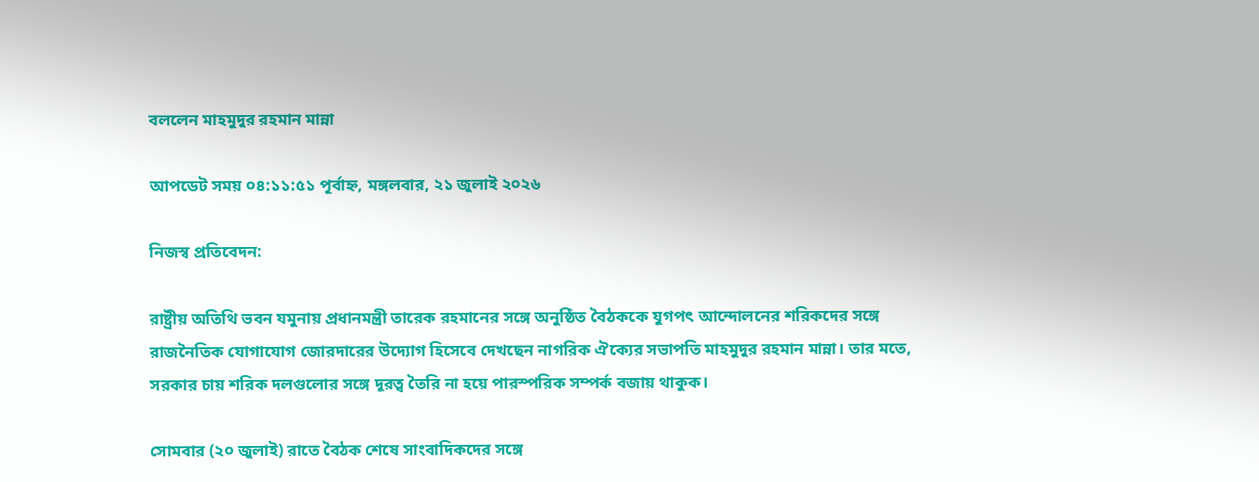বললেন মাহমুদুর রহমান মান্না

আপডেট সময় ০৪:১১:৫১ পূর্বাহ্ন, মঙ্গলবার, ২১ জুলাই ২০২৬

নিজস্ব প্রতিবেদন:

রাষ্ট্রীয় অতিথি ভবন যমুনায় প্রধানমন্ত্রী তারেক রহমানের সঙ্গে অনুষ্ঠিত বৈঠককে যুগপৎ আন্দোলনের শরিকদের সঙ্গে রাজনৈতিক যোগাযোগ জোরদারের উদ্যোগ হিসেবে দেখছেন নাগরিক ঐক্যের সভাপতি মাহমুদুর রহমান মান্না। তার মতে, সরকার চায় শরিক দলগুলোর সঙ্গে দূরত্ব তৈরি না হয়ে পারস্পরিক সম্পর্ক বজায় থাকুক।

সোমবার (২০ জুলাই) রাতে বৈঠক শেষে সাংবাদিকদের সঙ্গে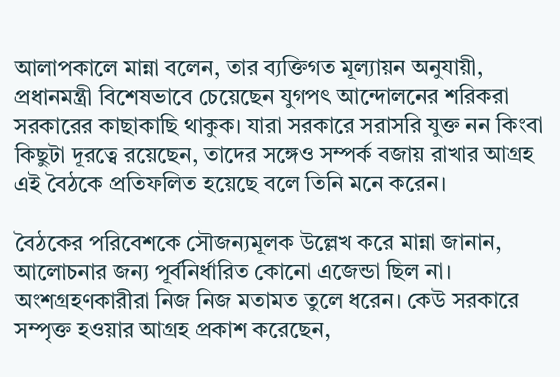আলাপকালে মান্না বলেন, তার ব্যক্তিগত মূল্যায়ন অনুযায়ী, প্রধানমন্ত্রী বিশেষভাবে চেয়েছেন যুগপৎ আন্দোলনের শরিকরা সরকারের কাছাকাছি থাকুক। যারা সরকারে সরাসরি যুক্ত নন কিংবা কিছুটা দূরত্বে রয়েছেন, তাদের সঙ্গেও সম্পর্ক বজায় রাখার আগ্রহ এই বৈঠকে প্রতিফলিত হয়েছে বলে তিনি মনে করেন।

বৈঠকের পরিবেশকে সৌজন্যমূলক উল্লেখ করে মান্না জানান, আলোচনার জন্য পূর্বনির্ধারিত কোনো এজেন্ডা ছিল না। অংশগ্রহণকারীরা নিজ নিজ মতামত তুলে ধরেন। কেউ সরকারে সম্পৃক্ত হওয়ার আগ্রহ প্রকাশ করেছেন,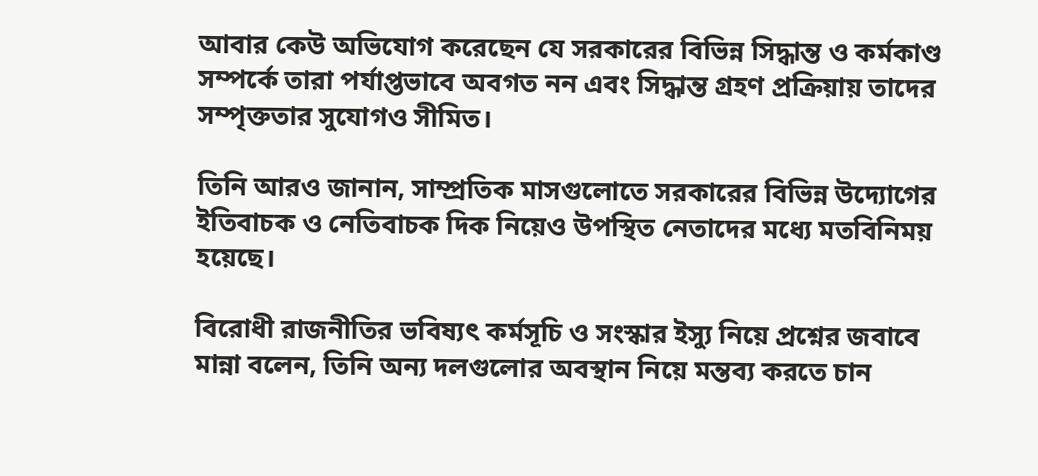আবার কেউ অভিযোগ করেছেন যে সরকারের বিভিন্ন সিদ্ধান্ত ও কর্মকাণ্ড সম্পর্কে তারা পর্যাপ্তভাবে অবগত নন এবং সিদ্ধান্ত গ্রহণ প্রক্রিয়ায় তাদের সম্পৃক্ততার সুযোগও সীমিত।

তিনি আরও জানান, সাম্প্রতিক মাসগুলোতে সরকারের বিভিন্ন উদ্যোগের ইতিবাচক ও নেতিবাচক দিক নিয়েও উপস্থিত নেতাদের মধ্যে মতবিনিময় হয়েছে।

বিরোধী রাজনীতির ভবিষ্যৎ কর্মসূচি ও সংস্কার ইস্যু নিয়ে প্রশ্নের জবাবে মান্না বলেন, তিনি অন্য দলগুলোর অবস্থান নিয়ে মন্তব্য করতে চান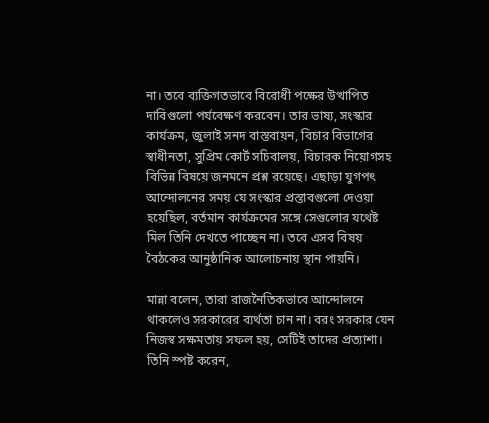না। তবে ব্যক্তিগতভাবে বিরোধী পক্ষের উত্থাপিত দাবিগুলো পর্যবেক্ষণ করবেন। তার ভাষ্য, সংস্কার কার্যক্রম, জুলাই সনদ বাস্তবায়ন, বিচার বিভাগের স্বাধীনতা, সুপ্রিম কোর্ট সচিবালয়, বিচারক নিয়োগসহ বিভিন্ন বিষয়ে জনমনে প্রশ্ন রয়েছে। এছাড়া যুগপৎ আন্দোলনের সময় যে সংস্কার প্রস্তাবগুলো দেওয়া হয়েছিল, বর্তমান কার্যক্রমের সঙ্গে সেগুলোর যথেষ্ট মিল তিনি দেখতে পাচ্ছেন না। তবে এসব বিষয় বৈঠকের আনুষ্ঠানিক আলোচনায় স্থান পায়নি।

মান্না বলেন, তারা রাজনৈতিকভাবে আন্দোলনে থাকলেও সরকারের ব্যর্থতা চান না। বরং সরকার যেন নিজস্ব সক্ষমতায় সফল হয়, সেটিই তাদের প্রত্যাশা। তিনি স্পষ্ট করেন,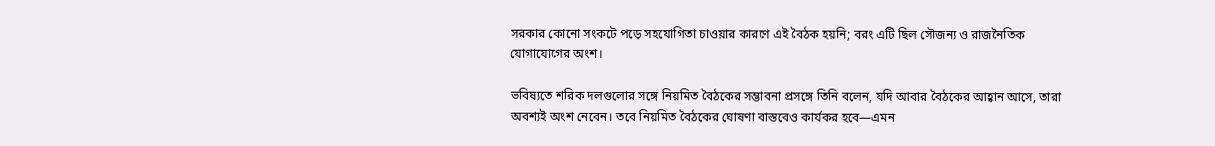সরকার কোনো সংকটে পড়ে সহযোগিতা চাওয়ার কারণে এই বৈঠক হয়নি; বরং এটি ছিল সৌজন্য ও রাজনৈতিক যোগাযোগের অংশ।

ভবিষ্যতে শরিক দলগুলোর সঙ্গে নিয়মিত বৈঠকের সম্ভাবনা প্রসঙ্গে তিনি বলেন, যদি আবার বৈঠকের আহ্বান আসে, তারা অবশ্যই অংশ নেবেন। তবে নিয়মিত বৈঠকের ঘোষণা বাস্তবেও কার্যকর হবে—এমন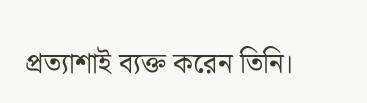প্রত্যাশাই ব্যক্ত করেন তিনি।